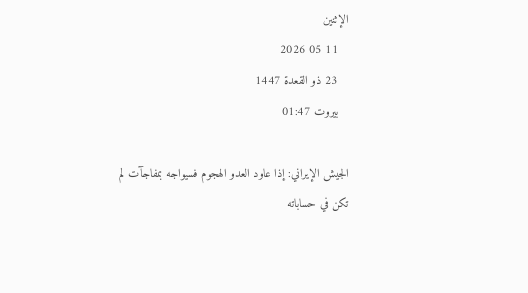الإثنين
   11 05 2026
   23 ذو القعدة 1447
   بيروت 01:47

الجيش الإيراني: إذا عاود العدو الهجوم فسيواجه بمفاجآت لم تكن في حساباته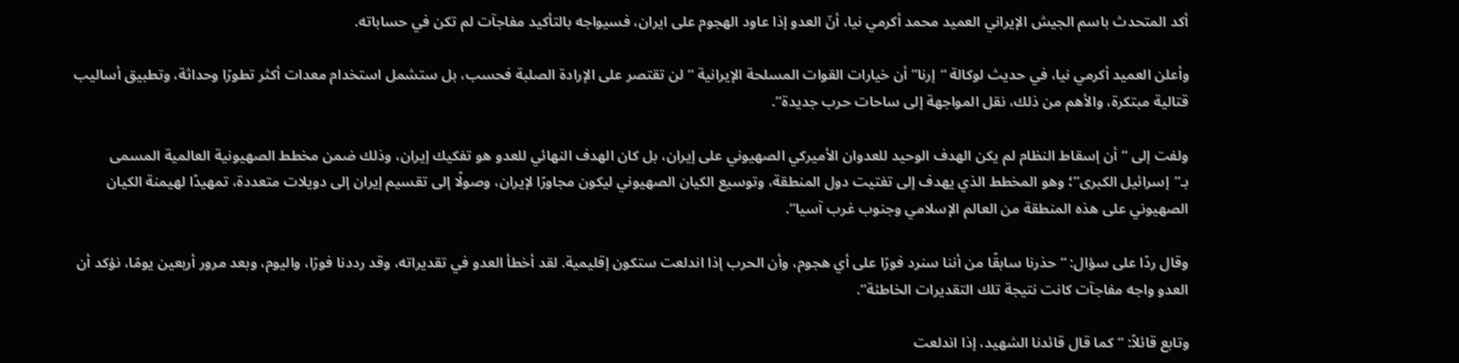أكد المتحدث باسم الجيش الإيراني العميد محمد أكرمي نيا، أنّ العدو إذا عاود الهجوم على ايران، فسيواجه بالتأكيد مفاجآت لم تكن في حساباته.

وأعلن العميد أكرمي نيا، في حديث لوكالة “إرنا” أن خيارات القوات المسلحة الإيرانية “لن تقتصر على الإرادة الصلبة فحسب، بل ستشمل استخدام معدات أكثر تطورًا وحداثة، وتطبيق أساليب قتالية مبتكرة، والأهم من ذلك، نقل المواجهة إلى ساحات حرب جديدة”.

ولفت إلى “أن إسقاط النظام لم يكن الهدف الوحيد للعدوان الأميركي الصهيوني على إيران، بل كان الهدف النهائي للعدو هو تفكيك إيران، وذلك ضمن مخطط الصهيونية العالمية المسمى بـ”إسرائيل الكبرى”؛ وهو المخطط الذي يهدف إلى تفتيت دول المنطقة، وتوسيع الكيان الصهيوني ليكون مجاورًا لإيران، وصولًا إلى تقسيم إيران إلى دويلات متعددة، تمهيدًا لهيمنة الكيان الصهيوني على هذه المنطقة من العالم الإسلامي وجنوب غرب آسيا”.

وقال ردًا على سؤال: “حذرنا سابقًا من أننا سنرد فورًا على أي هجوم، وأن الحرب إذا اندلعت ستكون إقليمية. لقد أخطأ العدو في تقديراته، وقد رددنا فورًا، واليوم، وبعد مرور أربعين يومًا، نؤكد أن العدو واجه مفاجآت كانت نتيجة تلك التقديرات الخاطئة”.

وتابع قائلاً: “كما قال قائدنا الشهيد، إذا اندلعت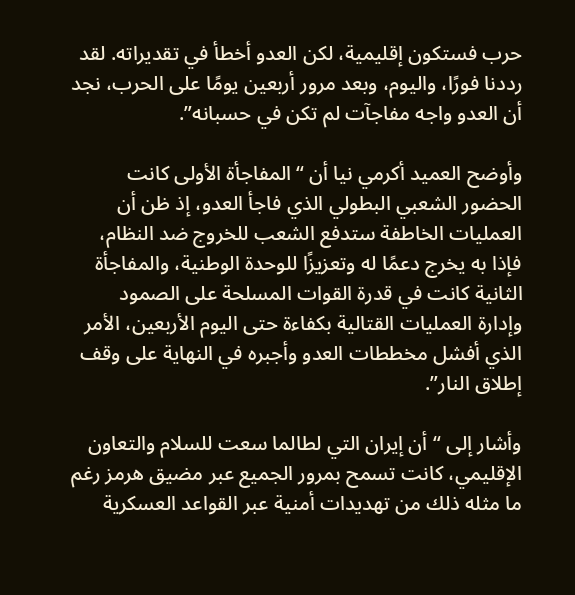حرب فستكون إقليمية، لكن العدو أخطأ في تقديراته. لقد رددنا فورًا، واليوم، وبعد مرور أربعين يومًا على الحرب، نجد أن العدو واجه مفاجآت لم تكن في حسبانه”.

وأوضح العميد أكرمي نيا أن “المفاجأة الأولى كانت الحضور الشعبي البطولي الذي فاجأ العدو، إذ ظن أن العمليات الخاطفة ستدفع الشعب للخروج ضد النظام، فإذا به يخرج دعمًا له وتعزيزًا للوحدة الوطنية، والمفاجأة الثانية كانت في قدرة القوات المسلحة على الصمود وإدارة العمليات القتالية بكفاءة حتى اليوم الأربعين، الأمر الذي أفشل مخططات العدو وأجبره في النهاية على وقف إطلاق النار”.

وأشار إلى “أن إيران التي لطالما سعت للسلام والتعاون الإقليمي، كانت تسمح بمرور الجميع عبر مضيق هرمز رغم ما مثله ذلك من تهديدات أمنية عبر القواعد العسكرية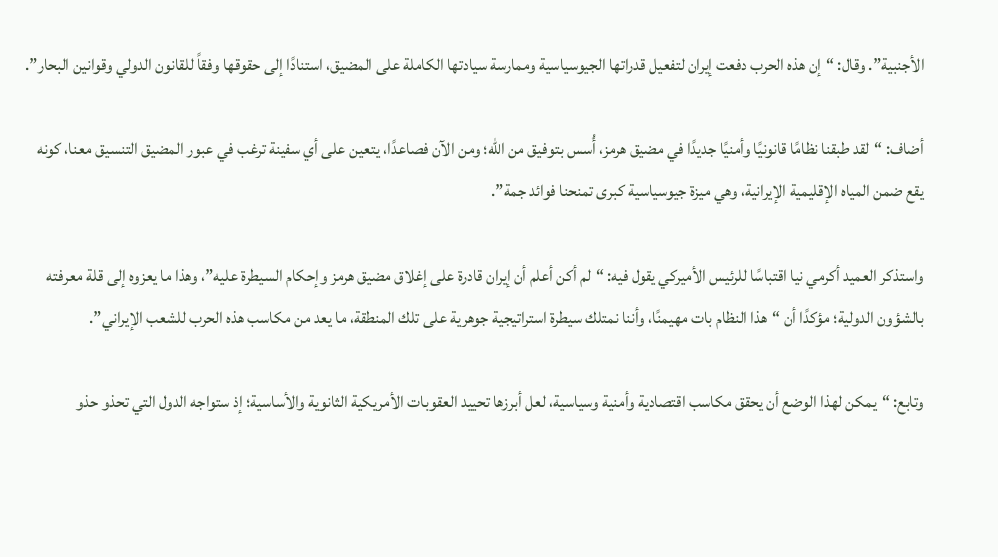الأجنبية”. وقال: “إن هذه الحرب دفعت إيران لتفعيل قدراتها الجيوسياسية وممارسة سيادتها الكاملة على المضيق، استنادًا إلى حقوقها وفقاً للقانون الدولي وقوانين البحار”.

أضاف: “لقد طبقنا نظامًا قانونيًا وأمنيًا جديدًا في مضيق هرمز، أُسس بتوفيق من الله؛ ومن الآن فصاعدًا، يتعين على أي سفينة ترغب في عبور المضيق التنسيق معنا، كونه يقع ضمن المياه الإقليمية الإيرانية، وهي ميزة جيوسياسية كبرى تمنحنا فوائد جمة”.

واستذكر العميد أكرمي نيا اقتباسًا للرئيس الأميركي يقول فيه: “لم أكن أعلم أن إيران قادرة على إغلاق مضيق هرمز وإحكام السيطرة عليه”، وهذا ما يعزوه إلى قلة معرفته بالشؤون الدولية؛ مؤكدًا أن “هذا النظام بات مهيمنًا، وأننا نمتلك سيطرة استراتيجية جوهرية على تلك المنطقة، ما يعد من مكاسب هذه الحرب للشعب الإيراني”.

وتابع: “يمكن لهذا الوضع أن يحقق مكاسب اقتصادية وأمنية وسياسية، لعل أبرزها تحييد العقوبات الأمريكية الثانوية والأساسية؛ إذ ستواجه الدول التي تحذو حذو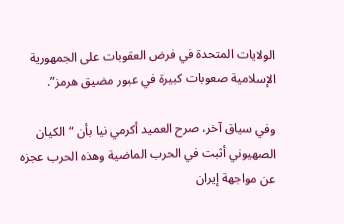الولايات المتحدة في فرض العقوبات على الجمهورية الإسلامية صعوبات كبيرة في عبور مضيق هرمز”.

وفي سياق آخر، صرح العميد أكرمي نيا بأن “الكيان الصهيوني أثبت في الحرب الماضية وهذه الحرب عجزه عن مواجهة إيران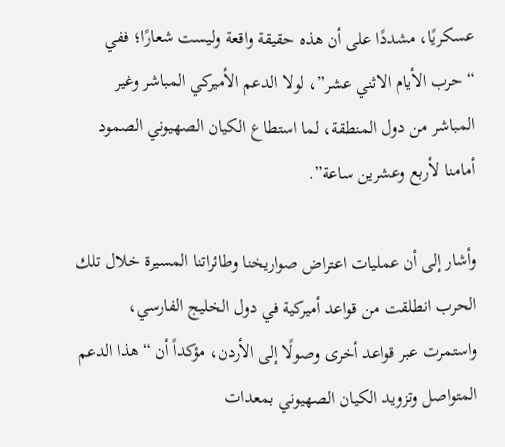عسكريًا، مشددًا على أن هذه حقيقة واقعة وليست شعارًا؛ ففي “حرب الأيام الاثني عشر”، لولا الدعم الأميركي المباشر وغير المباشر من دول المنطقة، لما استطاع الكيان الصهيوني الصمود أمامنا لأربع وعشرين ساعة”.

وأشار إلى أن عمليات اعتراض صواريخنا وطائراتنا المسيرة خلال تلك الحرب انطلقت من قواعد أميركية في دول الخليج الفارسي، واستمرت عبر قواعد أخرى وصولًا إلى الأردن، مؤكداً أن “هذا الدعم المتواصل وتزويد الكيان الصهيوني بمعدات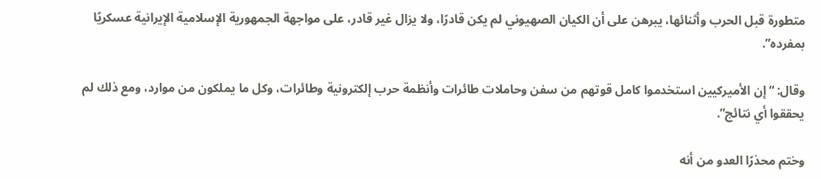متطورة قبل الحرب وأثنائها، يبرهن على أن الكيان الصهيوني لم يكن قادرًا، ولا يزال غير قادر، على مواجهة الجمهورية الإسلامية الإيرانية عسكريًا بمفرده”.

وقال: “إن الأميركيين استخدموا كامل قوتهم من سفن وحاملات طائرات وأنظمة حرب إلكترونية وطائرات، وكل ما يملكون من موارد، ومع ذلك لم يحققوا أي نتائج”.

وختم محذرًا العدو من أنه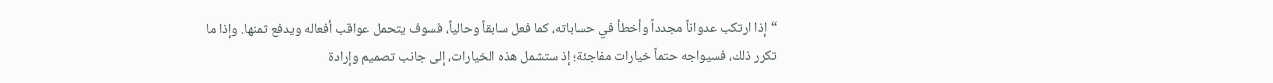“إذا ارتكب عدواناً مجدداً وأخطأ في حساباته، كما فعل سابقاً وحالياً، فسوف يتحمل عواقب أفعاله ويدفع ثمنها. وإذا ما تكرر ذلك، فسيواجه حتماً خيارات مفاجئة؛ إذ ستشمل هذه الخيارات، إلى جانب تصميم وإرادة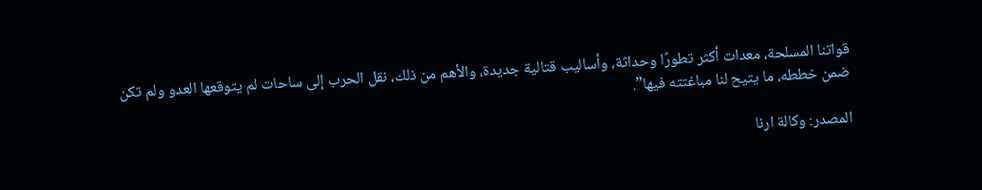قواتنا المسلحة، معدات أكثر تطورًا وحداثة، وأساليب قتالية جديدة، والأهم من ذلك، نقل الحرب إلى ساحات لم يتوقعها العدو ولم تكن ضمن خططه، ما يتيح لنا مباغتته فيها”.

المصدر: وكالة ارنا